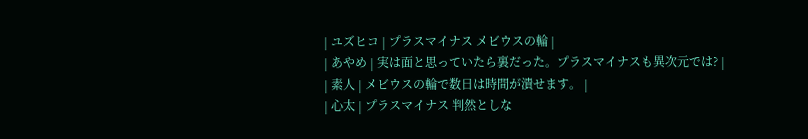| ユズヒコ | プラスマイナス メビウスの輪 |
| あやめ | 実は面と思っていたら裏だった。プラスマイナスも異次元では? |
| 素人 | メビウスの輪で数日は時間が潰せます。 |
| 心太 | プラスマイナス 判然としな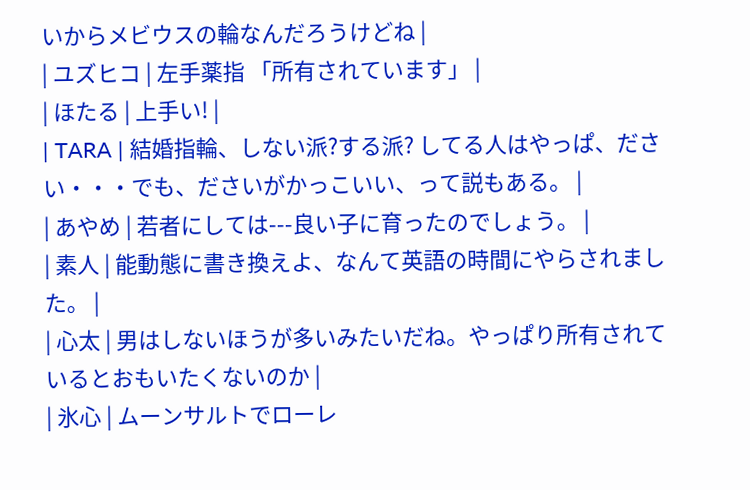いからメビウスの輪なんだろうけどね |
| ユズヒコ | 左手薬指 「所有されています」 |
| ほたる | 上手い! |
| TARA | 結婚指輪、しない派?する派? してる人はやっぱ、ださい・・・でも、ださいがかっこいい、って説もある。 |
| あやめ | 若者にしては---良い子に育ったのでしょう。 |
| 素人 | 能動態に書き換えよ、なんて英語の時間にやらされました。 |
| 心太 | 男はしないほうが多いみたいだね。やっぱり所有されているとおもいたくないのか |
| 氷心 | ムーンサルトでローレ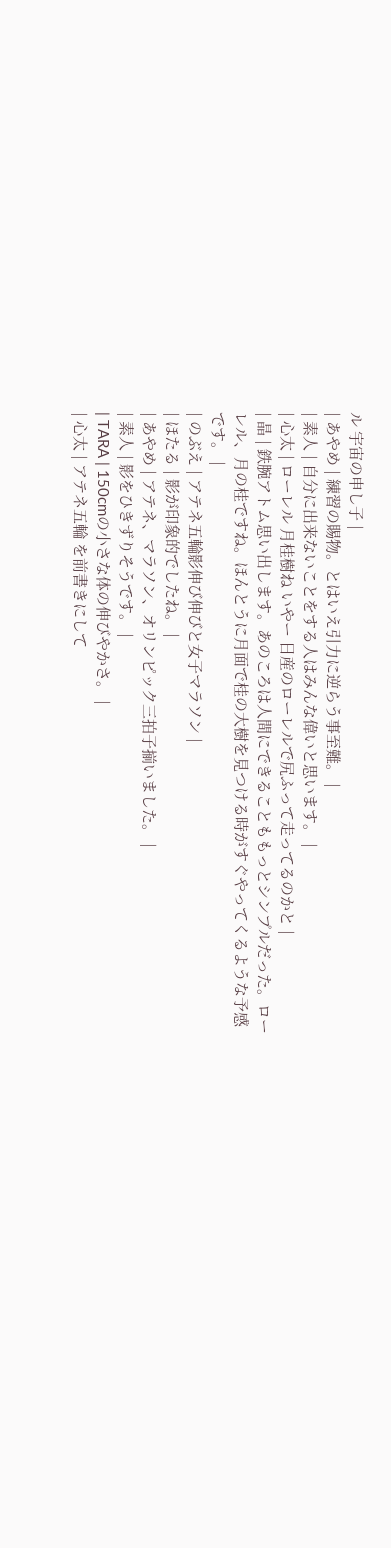ル 宇宙の申し子 |
| あやめ | 練習の賜物。とはいえ引力に逆らう事至難。 |
| 素人 | 自分に出来ないことをする人はみんな偉いと思います。 |
| 心太 | ローレル 月桂樹ね いやー 日産のローレルで尻ふって走ってるのかと |
| 晶 | 鉄腕アトム思い出します。あのころは人間にできることももっとシンプルだった。ローレル、月の桂ですね。ほんとうに月面で桂の大樹を見つける時がすぐやってくるような予感です。 |
| のぶえ | アテネ五輪影伸び伸びと女子マラソン |
| ほたる | 影が印象的でしたね。 |
| あやめ | アテネ、マラソン、オリンピック三拍子揃いました。 |
| 素人 | 影をひきずりそうです。 |
| TARA | 150cmの小さな体の伸びやかさ。 |
| 心太 | アテネ五輪 を前書きにして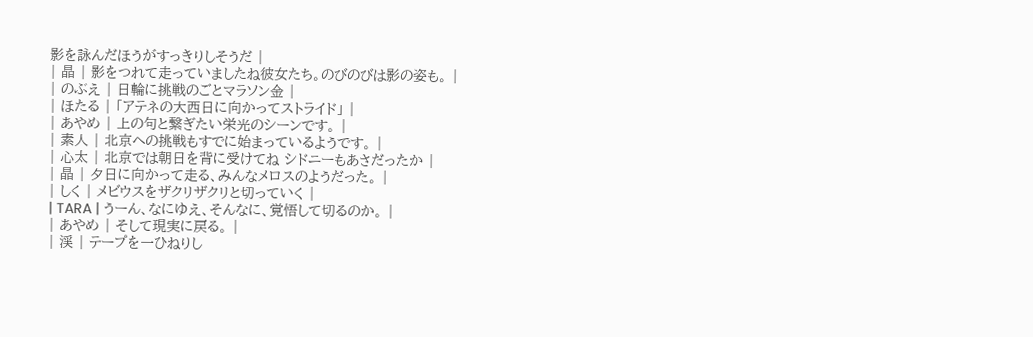影を詠んだほうがすっきりしそうだ |
| 晶 | 影をつれて走っていましたね彼女たち。のびのびは影の姿も。 |
| のぶえ | 日輪に挑戦のごとマラソン金 |
| ほたる | 「アテネの大西日に向かってストライド」 |
| あやめ | 上の句と繋ぎたい栄光のシーンです。 |
| 素人 | 北京への挑戦もすでに始まっているようです。 |
| 心太 | 北京では朝日を背に受けてね シドニーもあさだったか |
| 晶 | 夕日に向かって走る、みんなメロスのようだった。 |
| しく | メビウスをザクリザクリと切っていく |
| TARA | うーん、なにゆえ、そんなに、覚悟して切るのか。 |
| あやめ | そして現実に戻る。 |
| 渓 | テープを一ひねりし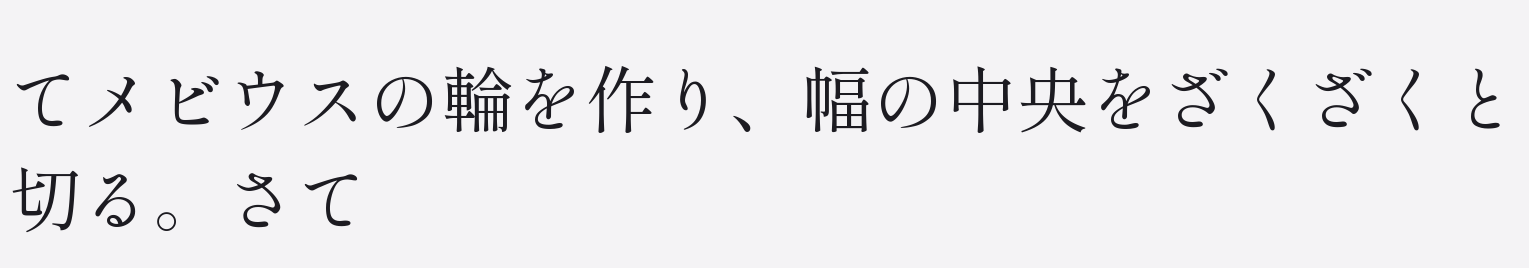てメビウスの輪を作り、幅の中央をざくざくと切る。さて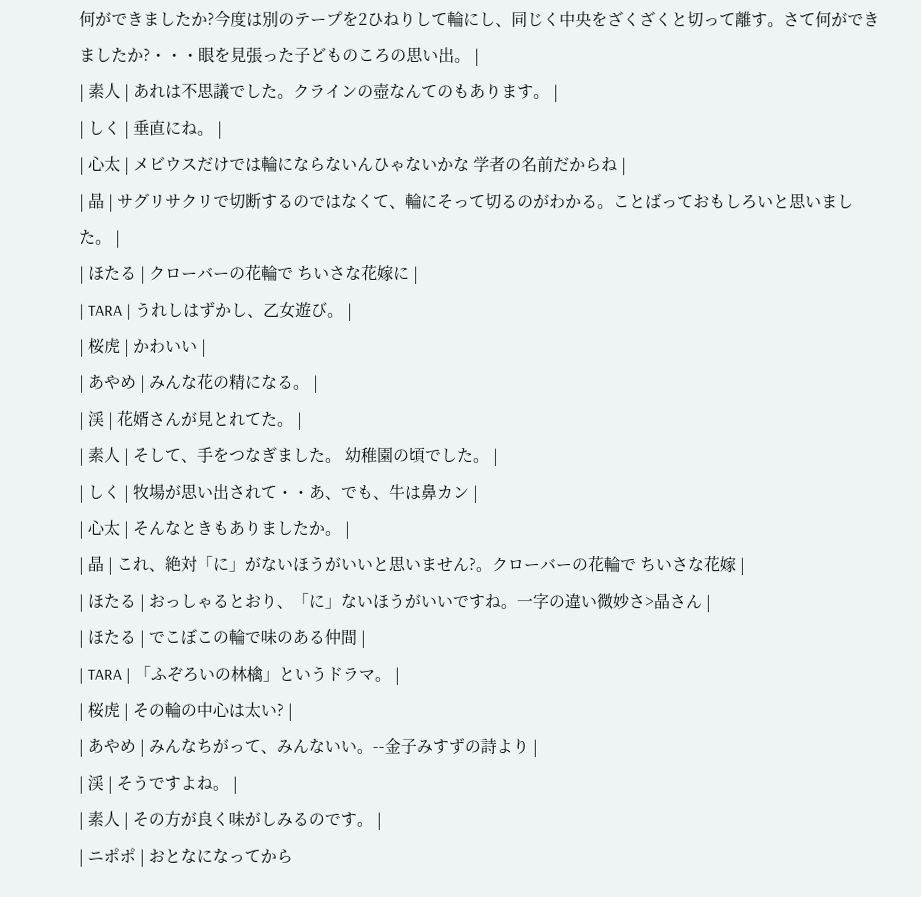何ができましたか?今度は別のテープを2ひねりして輪にし、同じく中央をざくざくと切って離す。さて何ができましたか?・・・眼を見張った子どものころの思い出。 |
| 素人 | あれは不思議でした。クラインの壺なんてのもあります。 |
| しく | 垂直にね。 |
| 心太 | メビウスだけでは輪にならないんひゃないかな 学者の名前だからね |
| 晶 | サグリサクリで切断するのではなくて、輪にそって切るのがわかる。ことばっておもしろいと思いました。 |
| ほたる | クローバーの花輪で ちいさな花嫁に |
| TARA | うれしはずかし、乙女遊び。 |
| 桜虎 | かわいい |
| あやめ | みんな花の精になる。 |
| 渓 | 花婿さんが見とれてた。 |
| 素人 | そして、手をつなぎました。 幼稚園の頃でした。 |
| しく | 牧場が思い出されて・・あ、でも、牛は鼻カン |
| 心太 | そんなときもありましたか。 |
| 晶 | これ、絶対「に」がないほうがいいと思いません?。クローバーの花輪で ちいさな花嫁 |
| ほたる | おっしゃるとおり、「に」ないほうがいいですね。一字の違い微妙さ>晶さん |
| ほたる | でこぼこの輪で味のある仲間 |
| TARA | 「ふぞろいの林檎」というドラマ。 |
| 桜虎 | その輪の中心は太い? |
| あやめ | みんなちがって、みんないい。--金子みすずの詩より |
| 渓 | そうですよね。 |
| 素人 | その方が良く味がしみるのです。 |
| ニポポ | おとなになってから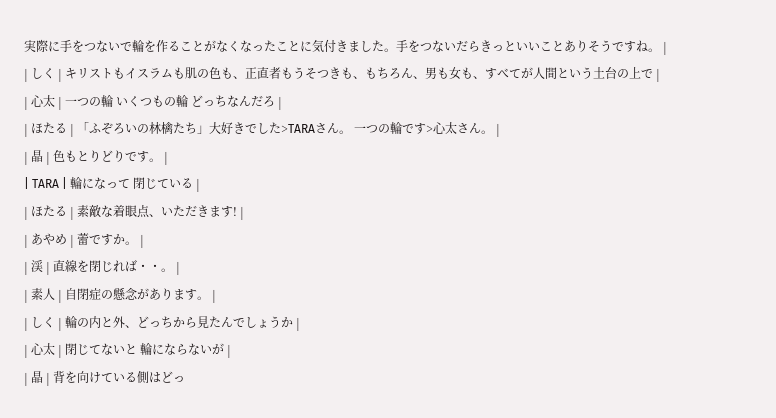実際に手をつないで輪を作ることがなくなったことに気付きました。手をつないだらきっといいことありそうですね。 |
| しく | キリストもイスラムも肌の色も、正直者もうそつきも、もちろん、男も女も、すべてが人間という土台の上で |
| 心太 | 一つの輪 いくつもの輪 どっちなんだろ |
| ほたる | 「ふぞろいの林檎たち」大好きでした>TARAさん。 一つの輪です>心太さん。 |
| 晶 | 色もとりどりです。 |
| TARA | 輪になって 閉じている |
| ほたる | 素敵な着眼点、いただきます! |
| あやめ | 蕾ですか。 |
| 渓 | 直線を閉じれば・・。 |
| 素人 | 自閉症の懸念があります。 |
| しく | 輪の内と外、どっちから見たんでしょうか |
| 心太 | 閉じてないと 輪にならないが |
| 晶 | 背を向けている側はどっ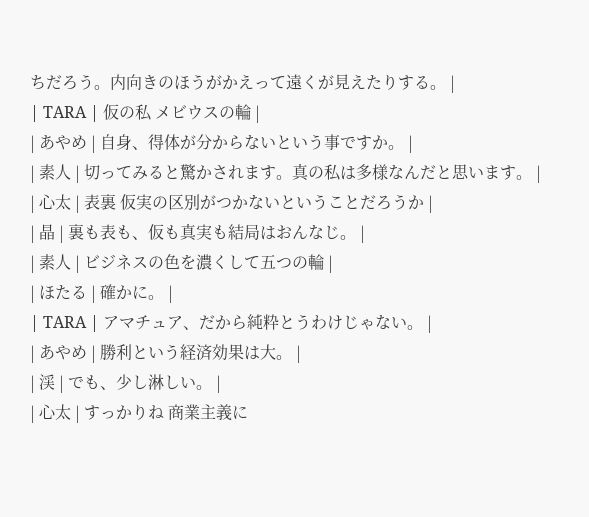ちだろう。内向きのほうがかえって遠くが見えたりする。 |
| TARA | 仮の私 メビウスの輪 |
| あやめ | 自身、得体が分からないという事ですか。 |
| 素人 | 切ってみると驚かされます。真の私は多様なんだと思います。 |
| 心太 | 表裏 仮実の区別がつかないということだろうか |
| 晶 | 裏も表も、仮も真実も結局はおんなじ。 |
| 素人 | ビジネスの色を濃くして五つの輪 |
| ほたる | 確かに。 |
| TARA | アマチュア、だから純粋とうわけじゃない。 |
| あやめ | 勝利という経済効果は大。 |
| 渓 | でも、少し淋しい。 |
| 心太 | すっかりね 商業主義に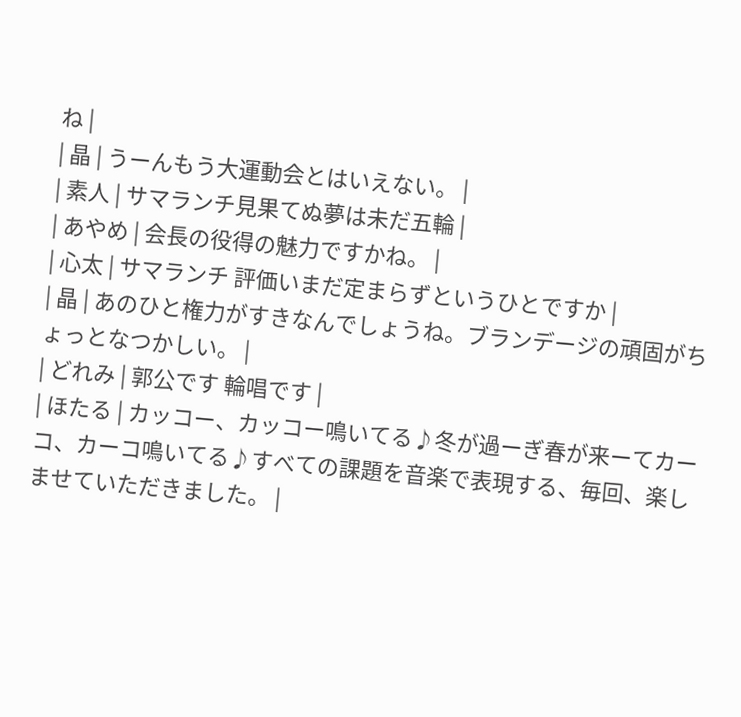ね |
| 晶 | うーんもう大運動会とはいえない。 |
| 素人 | サマランチ見果てぬ夢は未だ五輪 |
| あやめ | 会長の役得の魅力ですかね。 |
| 心太 | サマランチ 評価いまだ定まらずというひとですか |
| 晶 | あのひと権力がすきなんでしょうね。ブランデージの頑固がちょっとなつかしい。 |
| どれみ | 郭公です 輪唱です |
| ほたる | カッコー、カッコー鳴いてる♪冬が過ーぎ春が来ーてカーコ、カーコ鳴いてる♪すべての課題を音楽で表現する、毎回、楽しませていただきました。 |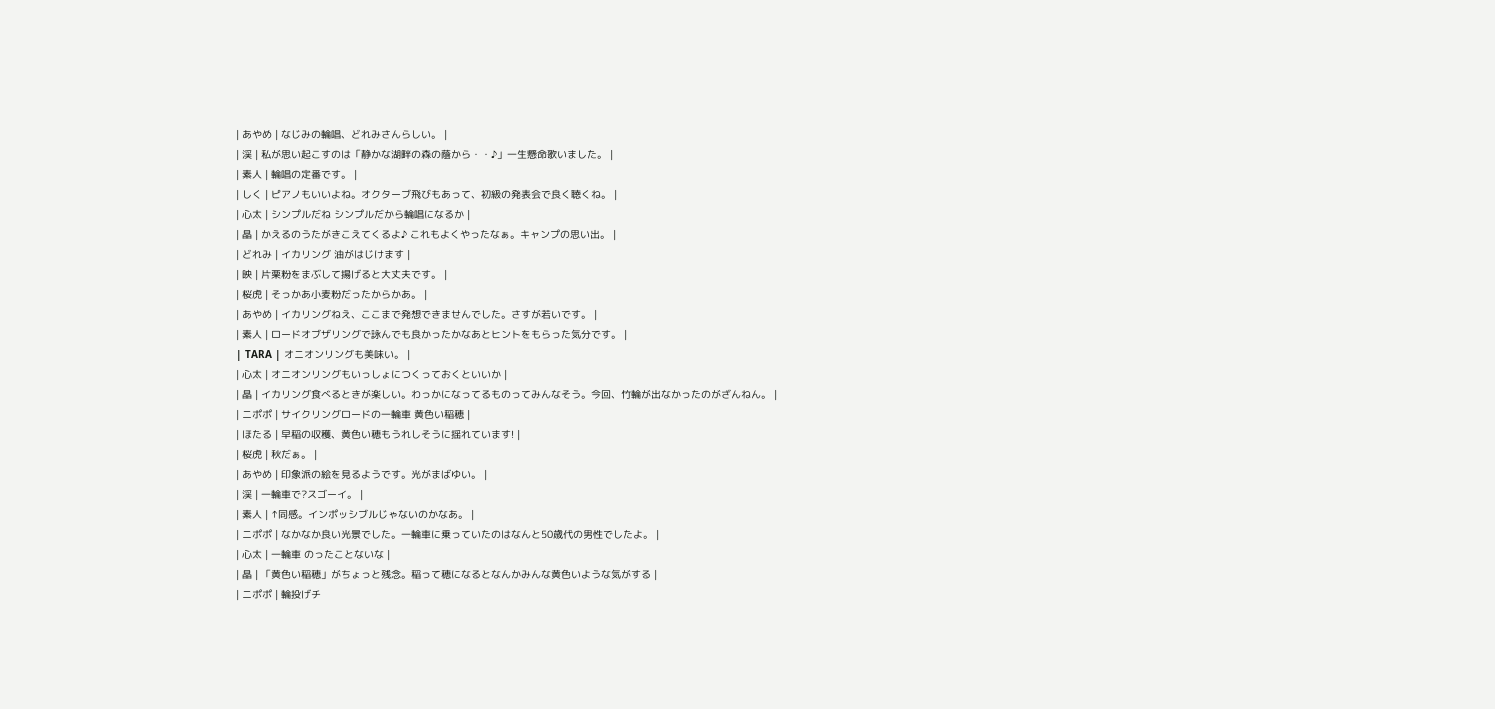| あやめ | なじみの輪唱、どれみさんらしい。 |
| 渓 | 私が思い起こすのは「静かな湖畔の森の蔭から・・♪」一生懸命歌いました。 |
| 素人 | 輪唱の定番です。 |
| しく | ピアノもいいよね。オクターブ飛びもあって、初級の発表会で良く聴くね。 |
| 心太 | シンプルだね シンプルだから輪唱になるか |
| 晶 | かえるのうたがきこえてくるよ♪ これもよくやったなぁ。キャンプの思い出。 |
| どれみ | イカリング 油がはじけます |
| 映 | 片栗粉をまぶして揚げると大丈夫です。 |
| 桜虎 | そっかあ小麦粉だったからかあ。 |
| あやめ | イカリングねえ、ここまで発想できませんでした。さすが若いです。 |
| 素人 | ロードオブザリングで詠んでも良かったかなあとヒントをもらった気分です。 |
| TARA | オニオンリングも美味い。 |
| 心太 | オニオンリングもいっしょにつくっておくといいか |
| 晶 | イカリング食べるときが楽しい。わっかになってるものってみんなそう。今回、竹輪が出なかったのがざんねん。 |
| ニポポ | サイクリングロードの一輪車 黄色い稲穂 |
| ほたる | 早稲の収穫、黄色い穂もうれしそうに揺れています! |
| 桜虎 | 秋だぁ。 |
| あやめ | 印象派の絵を見るようです。光がまばゆい。 |
| 渓 | 一輪車で?スゴーイ。 |
| 素人 | ↑同感。インポッシブルじゃないのかなあ。 |
| ニポポ | なかなか良い光景でした。一輪車に乗っていたのはなんと50歳代の男性でしたよ。 |
| 心太 | 一輪車 のったことないな |
| 晶 | 「黄色い稲穂」がちょっと残念。稲って穂になるとなんかみんな黄色いような気がする |
| ニポポ | 輪投げチ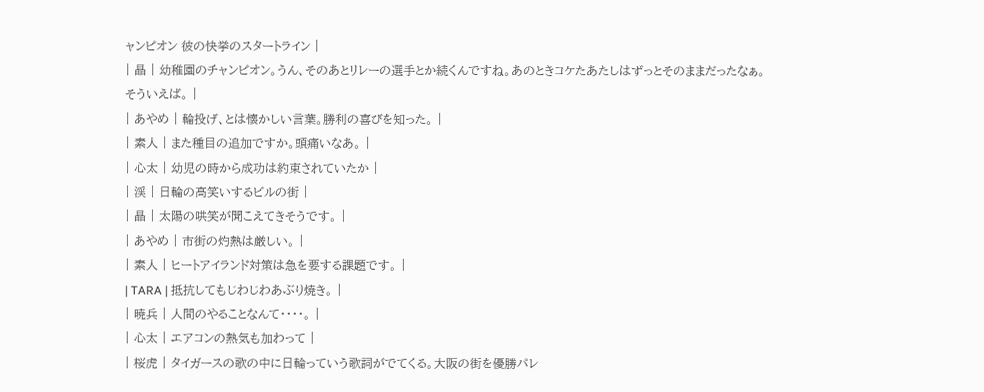ャンピオン 彼の快挙のスタートライン |
| 晶 | 幼稚園のチャンピオン。うん、そのあとリレーの選手とか続くんですね。あのときコケたあたしはずっとそのままだったなぁ。そういえば。 |
| あやめ | 輪投げ、とは懐かしい言葉。勝利の喜びを知った。 |
| 素人 | また種目の追加ですか。頭痛いなあ。 |
| 心太 | 幼児の時から成功は約束されていたか |
| 渓 | 日輪の高笑いするビルの街 |
| 晶 | 太陽の哄笑が聞こえてきそうです。 |
| あやめ | 市街の灼熱は厳しい。 |
| 素人 | ヒートアイランド対策は急を要する課題です。 |
| TARA | 抵抗してもじわじわあぶり焼き。 |
| 暁兵 | 人間のやることなんて・・・・。 |
| 心太 | エアコンの熱気も加わって |
| 桜虎 | タイガースの歌の中に日輪っていう歌詞がでてくる。大阪の街を優勝パレ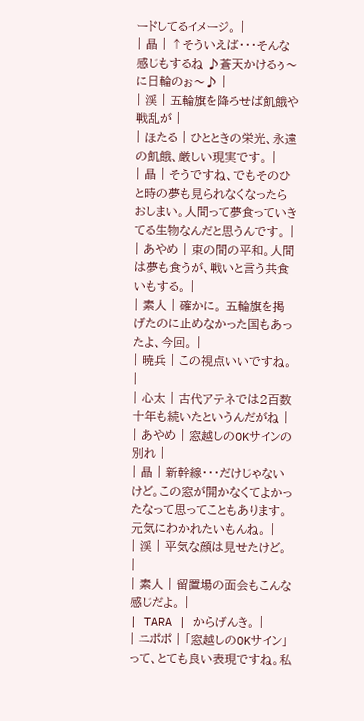ードしてるイメージ。 |
| 晶 | ↑そういえば・・・そんな感じもするね ♪蒼天かけるぅ〜に日輪のぉ〜♪ |
| 渓 | 五輪旗を降ろせば飢餓や戦乱が |
| ほたる | ひとときの栄光、永遠の飢餓、厳しい現実です。 |
| 晶 | そうですね、でもそのひと時の夢も見られなくなったらおしまい。人間って夢食っていきてる生物なんだと思うんです。 |
| あやめ | 束の間の平和。人間は夢も食うが、戦いと言う共食いもする。 |
| 素人 | 確かに。 五輪旗を掲げたのに止めなかった国もあったよ、今回。 |
| 暁兵 | この視点いいですね。 |
| 心太 | 古代アテネでは2百数十年も続いたというんだがね |
| あやめ | 窓越しのOKサインの別れ |
| 晶 | 新幹線・・・だけじゃないけど。この窓が開かなくてよかったなって思ってこともあります。元気にわかれたいもんね。 |
| 渓 | 平気な顔は見せたけど。 |
| 素人 | 留置場の面会もこんな感じだよ。 |
| TARA | からげんき。 |
| ニポポ | 「窓越しのOKサイン」って、とても良い表現ですね。私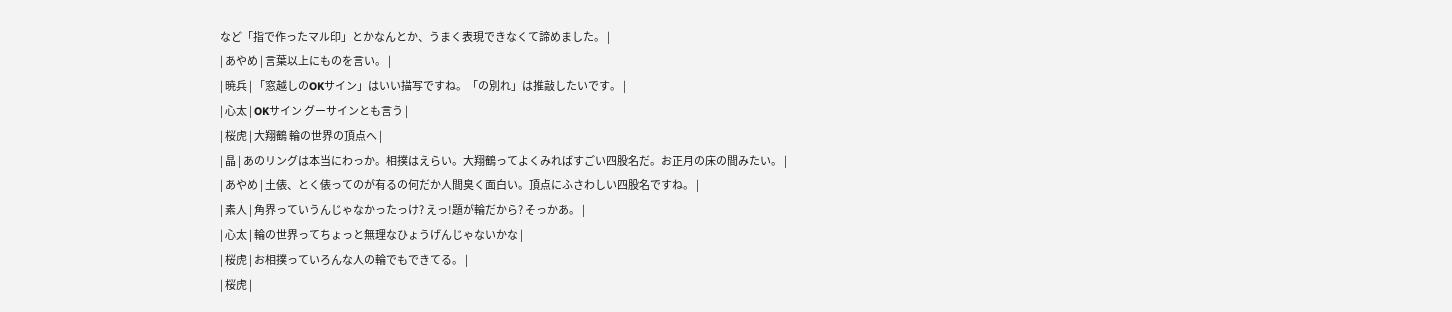など「指で作ったマル印」とかなんとか、うまく表現できなくて諦めました。 |
| あやめ | 言葉以上にものを言い。 |
| 暁兵 | 「窓越しのOKサイン」はいい描写ですね。「の別れ」は推敲したいです。 |
| 心太 | OKサイン グーサインとも言う |
| 桜虎 | 大翔鶴 輪の世界の頂点へ |
| 晶 | あのリングは本当にわっか。相撲はえらい。大翔鶴ってよくみればすごい四股名だ。お正月の床の間みたい。 |
| あやめ | 土俵、とく俵ってのが有るの何だか人間臭く面白い。頂点にふさわしい四股名ですね。 |
| 素人 | 角界っていうんじゃなかったっけ? えっ!題が輪だから? そっかあ。 |
| 心太 | 輪の世界ってちょっと無理なひょうげんじゃないかな |
| 桜虎 | お相撲っていろんな人の輪でもできてる。 |
| 桜虎 |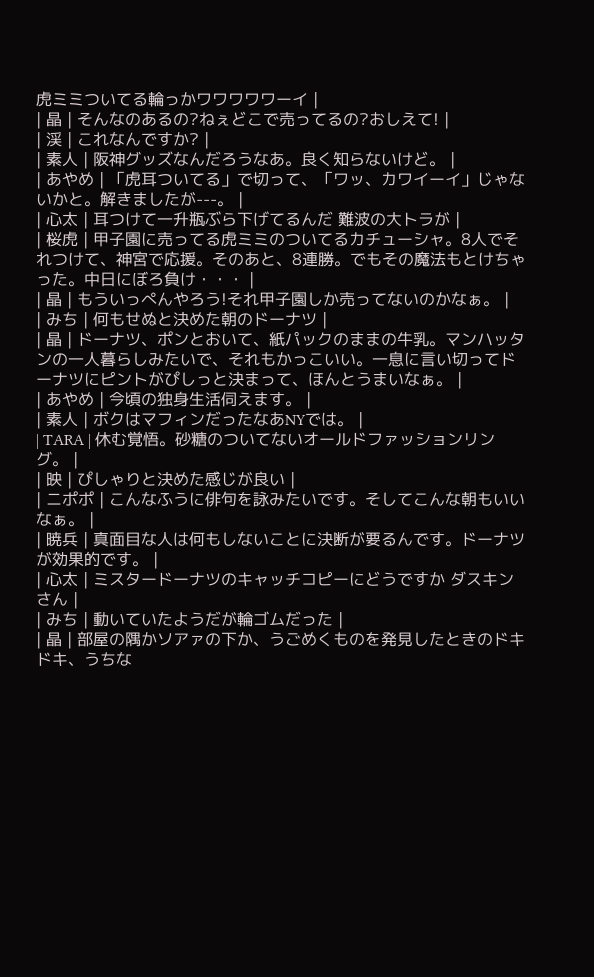虎ミミついてる輪っかワワワワワーイ |
| 晶 | そんなのあるの?ねぇどこで売ってるの?おしえて! |
| 渓 | これなんですか? |
| 素人 | 阪神グッズなんだろうなあ。良く知らないけど。 |
| あやめ | 「虎耳ついてる」で切って、「ワッ、カワイーイ」じゃないかと。解きましたが---。 |
| 心太 | 耳つけて一升瓶ぶら下げてるんだ 難波の大トラが |
| 桜虎 | 甲子園に売ってる虎ミミのついてるカチューシャ。8人でそれつけて、神宮で応援。そのあと、8連勝。でもその魔法もとけちゃった。中日にぼろ負け・・・ |
| 晶 | もういっぺんやろう!それ甲子園しか売ってないのかなぁ。 |
| みち | 何もせぬと決めた朝のドーナツ |
| 晶 | ドーナツ、ポンとおいて、紙パックのままの牛乳。マンハッタンの一人暮らしみたいで、それもかっこいい。一息に言い切ってドーナツにピントがぴしっと決まって、ほんとうまいなぁ。 |
| あやめ | 今頃の独身生活伺えます。 |
| 素人 | ボクはマフィンだったなあNYでは。 |
| TARA | 休む覚悟。砂糖のついてないオールドファッションリング。 |
| 映 | ぴしゃりと決めた感じが良い |
| ニポポ | こんなふうに俳句を詠みたいです。そしてこんな朝もいいなぁ。 |
| 暁兵 | 真面目な人は何もしないことに決断が要るんです。ドーナツが効果的です。 |
| 心太 | ミスタードーナツのキャッチコピーにどうですか ダスキンさん |
| みち | 動いていたようだが輪ゴムだった |
| 晶 | 部屋の隅かソアァの下か、うごめくものを発見したときのドキドキ、うちな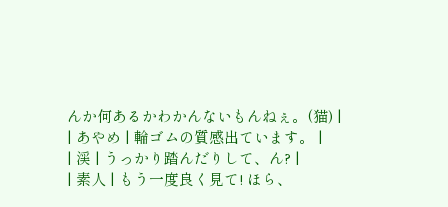んか何あるかわかんないもんねぇ。(猫) |
| あやめ | 輪ゴムの質感出ています。 |
| 渓 | うっかり踏んだりして、ん? |
| 素人 | もう一度良く見て! ほら、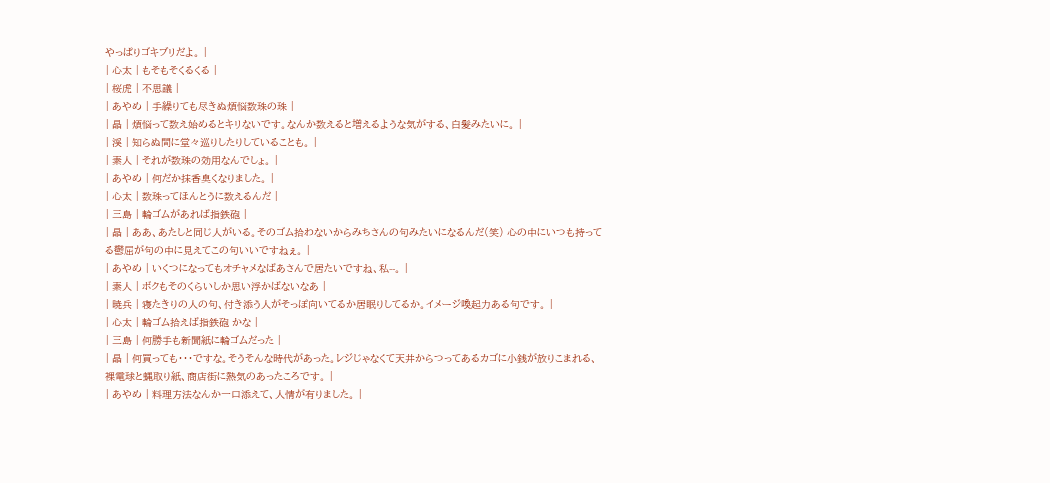やっぱりゴキブリだよ。 |
| 心太 | もそもそくるくる |
| 桜虎 | 不思議 |
| あやめ | 手繰りても尽きぬ煩悩数珠の珠 |
| 晶 | 煩悩って数え始めるとキリないです。なんか数えると増えるような気がする、白髪みたいに。 |
| 渓 | 知らぬ間に堂々巡りしたりしていることも。 |
| 素人 | それが数珠の効用なんでしょ。 |
| あやめ | 何だか抹香臭くなりました。 |
| 心太 | 数珠ってほんとうに数えるんだ |
| 三島 | 輪ゴムがあれば指鉄砲 |
| 晶 | ああ、あたしと同じ人がいる。そのゴム拾わないからみちさんの句みたいになるんだ(笑) 心の中にいつも持ってる鬱屈が句の中に見えてこの句いいですねぇ。 |
| あやめ | いくつになってもオチャメなばあさんで居たいですね、私--。 |
| 素人 | ボクもそのくらいしか思い浮かばないなあ |
| 暁兵 | 寝たきりの人の句、付き添う人がそっぽ向いてるか居眠りしてるか。イメージ喚起力ある句です。 |
| 心太 | 輪ゴム拾えば指鉄砲 かな |
| 三島 | 何勝手も新聞紙に輪ゴムだった |
| 晶 | 何買っても・・・ですな。そうそんな時代があった。レジじゃなくて天井からつってあるカゴに小銭が放りこまれる、裸電球と蝿取り紙、商店街に熱気のあったころです。 |
| あやめ | 料理方法なんか一口添えて、人情が有りました。 |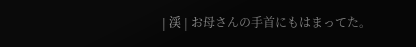| 渓 | お母さんの手首にもはまってた。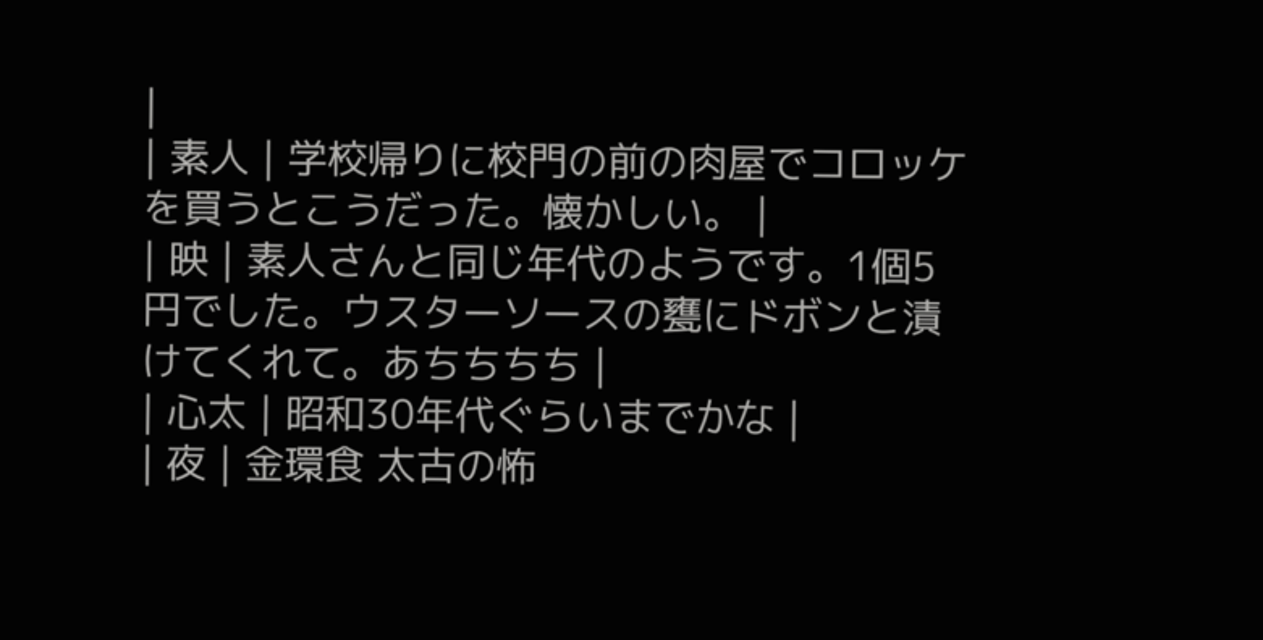|
| 素人 | 学校帰りに校門の前の肉屋でコロッケを買うとこうだった。懐かしい。 |
| 映 | 素人さんと同じ年代のようです。1個5円でした。ウスターソースの甕にドボンと漬けてくれて。あちちちち |
| 心太 | 昭和30年代ぐらいまでかな |
| 夜 | 金環食 太古の怖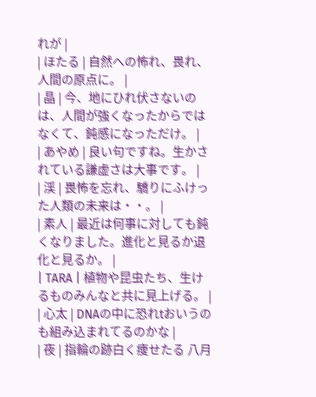れが |
| ほたる | 自然への怖れ、畏れ、人間の原点に。 |
| 晶 | 今、地にひれ伏さないのは、人間が強くなったからではなくて、鈍感になっただけ。 |
| あやめ | 良い句ですね。生かされている謙虚さは大事です。 |
| 渓 | 畏怖を忘れ、驕りにふけった人類の未来は・・。 |
| 素人 | 最近は何事に対しても鈍くなりました。進化と見るか退化と見るか。 |
| TARA | 植物や昆虫たち、生けるものみんなと共に見上げる。 |
| 心太 | DNAの中に恐れtおいうのも組み込まれてるのかな |
| 夜 | 指輪の跡白く痩せたる 八月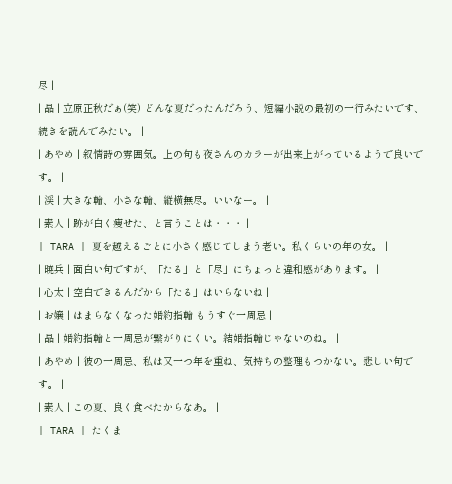尽 |
| 晶 | 立原正秋だぁ(笑) どんな夏だったんだろう、短編小説の最初の一行みたいです、続きを読んでみたい。 |
| あやめ | 叙情詩の雰囲気。上の句も夜さんのカラーが出来上がっているようで良いです。 |
| 渓 | 大きな輪、小さな輪、縦横無尽。いいなー。 |
| 素人 | 跡が白く痩せた、と言うことは・・・ |
| TARA | 夏を越えるごとに小さく感じてしまう老い。私くらいの年の女。 |
| 暁兵 | 面白い句ですが、「たる」と「尽」にちょっと違和感があります。 |
| 心太 | 空白できるんだから「たる」はいらないね |
| お嬢 | はまらなくなった婚約指輪 もうすぐ一周忌 |
| 晶 | 婚約指輪と一周忌が繋がりにくい。結婚指輪じゃないのね。 |
| あやめ | 彼の一周忌、私は又一つ年を重ね、気持ちの整理もつかない。悲しい句です。 |
| 素人 | この夏、良く食べたからなあ。 |
| TARA | たくま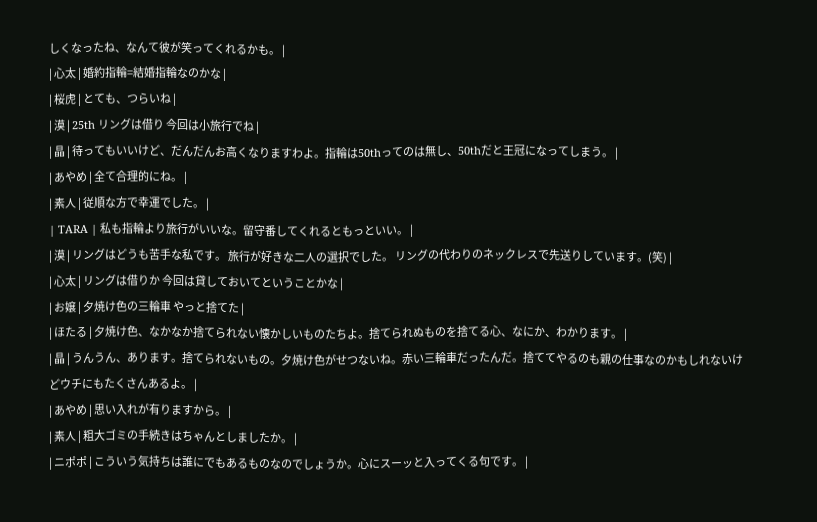しくなったね、なんて彼が笑ってくれるかも。 |
| 心太 | 婚約指輪=結婚指輪なのかな |
| 桜虎 | とても、つらいね |
| 漠 | 25th リングは借り 今回は小旅行でね |
| 晶 | 待ってもいいけど、だんだんお高くなりますわよ。指輪は50thってのは無し、50thだと王冠になってしまう。 |
| あやめ | 全て合理的にね。 |
| 素人 | 従順な方で幸運でした。 |
| TARA | 私も指輪より旅行がいいな。留守番してくれるともっといい。 |
| 漠 | リングはどうも苦手な私です。 旅行が好きな二人の選択でした。 リングの代わりのネックレスで先送りしています。(笑) |
| 心太 | リングは借りか 今回は貸しておいてということかな |
| お嬢 | 夕焼け色の三輪車 やっと捨てた |
| ほたる | 夕焼け色、なかなか捨てられない懐かしいものたちよ。捨てられぬものを捨てる心、なにか、わかります。 |
| 晶 | うんうん、あります。捨てられないもの。夕焼け色がせつないね。赤い三輪車だったんだ。捨ててやるのも親の仕事なのかもしれないけどウチにもたくさんあるよ。 |
| あやめ | 思い入れが有りますから。 |
| 素人 | 粗大ゴミの手続きはちゃんとしましたか。 |
| ニポポ | こういう気持ちは誰にでもあるものなのでしょうか。心にスーッと入ってくる句です。 |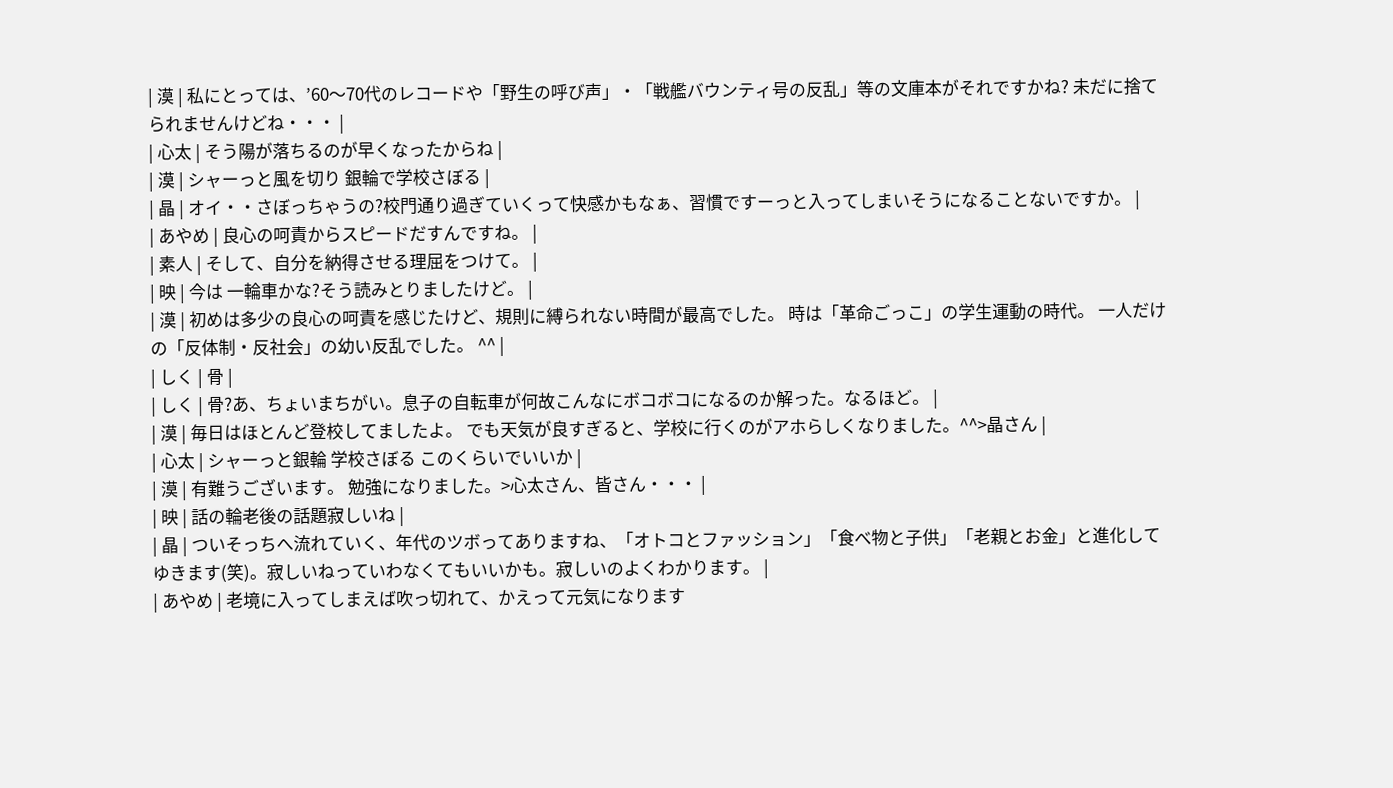| 漠 | 私にとっては、’60〜70代のレコードや「野生の呼び声」・「戦艦バウンティ号の反乱」等の文庫本がそれですかね? 未だに捨てられませんけどね・・・ |
| 心太 | そう陽が落ちるのが早くなったからね |
| 漠 | シャーっと風を切り 銀輪で学校さぼる |
| 晶 | オイ・・さぼっちゃうの?校門通り過ぎていくって快感かもなぁ、習慣ですーっと入ってしまいそうになることないですか。 |
| あやめ | 良心の呵責からスピードだすんですね。 |
| 素人 | そして、自分を納得させる理屈をつけて。 |
| 映 | 今は 一輪車かな?そう読みとりましたけど。 |
| 漠 | 初めは多少の良心の呵責を感じたけど、規則に縛られない時間が最高でした。 時は「革命ごっこ」の学生運動の時代。 一人だけの「反体制・反社会」の幼い反乱でした。 ^^ |
| しく | 骨 |
| しく | 骨?あ、ちょいまちがい。息子の自転車が何故こんなにボコボコになるのか解った。なるほど。 |
| 漠 | 毎日はほとんど登校してましたよ。 でも天気が良すぎると、学校に行くのがアホらしくなりました。^^>晶さん |
| 心太 | シャーっと銀輪 学校さぼる このくらいでいいか |
| 漠 | 有難うございます。 勉強になりました。>心太さん、皆さん・・・ |
| 映 | 話の輪老後の話題寂しいね |
| 晶 | ついそっちへ流れていく、年代のツボってありますね、「オトコとファッション」「食べ物と子供」「老親とお金」と進化してゆきます(笑)。寂しいねっていわなくてもいいかも。寂しいのよくわかります。 |
| あやめ | 老境に入ってしまえば吹っ切れて、かえって元気になります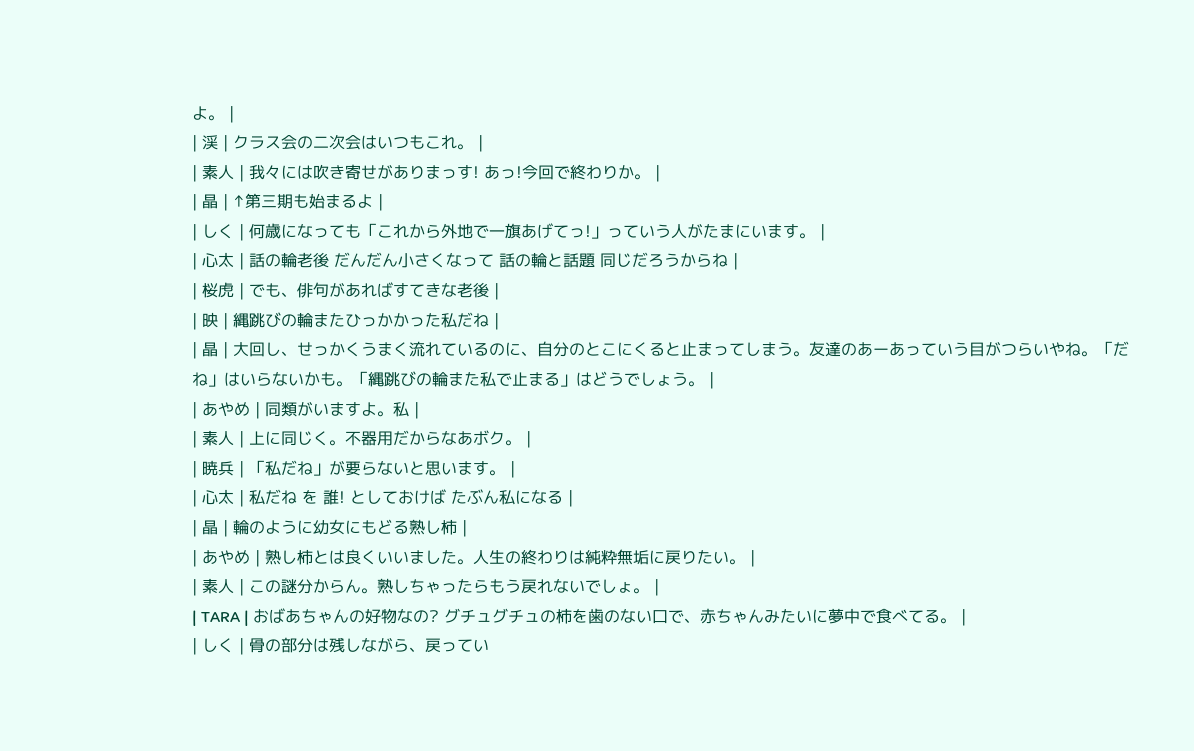よ。 |
| 渓 | クラス会の二次会はいつもこれ。 |
| 素人 | 我々には吹き寄せがありまっす! あっ!今回で終わりか。 |
| 晶 | ↑第三期も始まるよ |
| しく | 何歳になっても「これから外地で一旗あげてっ!」っていう人がたまにいます。 |
| 心太 | 話の輪老後 だんだん小さくなって 話の輪と話題 同じだろうからね |
| 桜虎 | でも、俳句があればすてきな老後 |
| 映 | 縄跳びの輪またひっかかった私だね |
| 晶 | 大回し、せっかくうまく流れているのに、自分のとこにくると止まってしまう。友達のあーあっていう目がつらいやね。「だね」はいらないかも。「縄跳びの輪また私で止まる」はどうでしょう。 |
| あやめ | 同類がいますよ。私 |
| 素人 | 上に同じく。不器用だからなあボク。 |
| 暁兵 | 「私だね」が要らないと思います。 |
| 心太 | 私だね を 誰! としておけば たぶん私になる |
| 晶 | 輪のように幼女にもどる熟し柿 |
| あやめ | 熟し柿とは良くいいました。人生の終わりは純粋無垢に戻りたい。 |
| 素人 | この謎分からん。熟しちゃったらもう戻れないでしょ。 |
| TARA | おばあちゃんの好物なの? グチュグチュの柿を歯のない口で、赤ちゃんみたいに夢中で食べてる。 |
| しく | 骨の部分は残しながら、戻ってい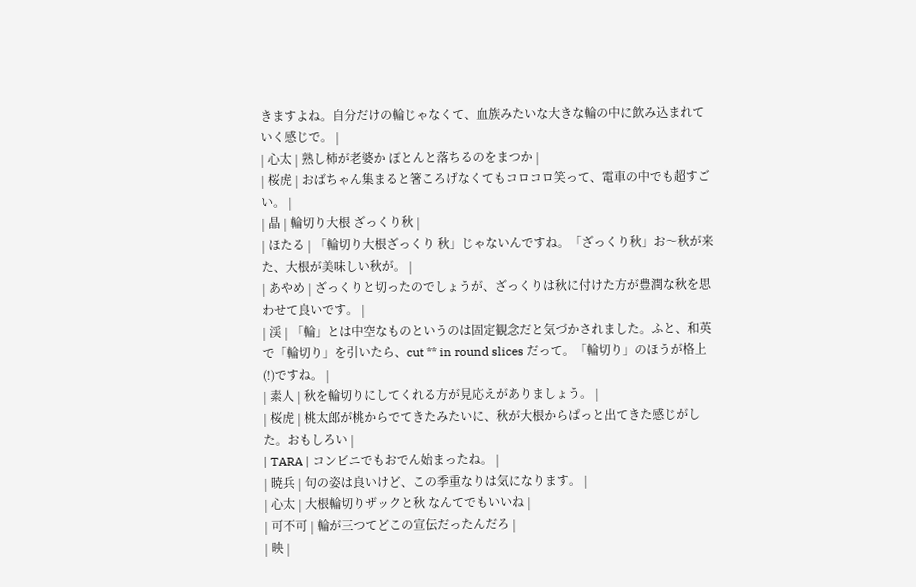きますよね。自分だけの輪じゃなくて、血族みたいな大きな輪の中に飲み込まれていく感じで。 |
| 心太 | 熟し柿が老婆か ぽとんと落ちるのをまつか |
| 桜虎 | おばちゃん集まると箸ころげなくてもコロコロ笑って、電車の中でも超すごい。 |
| 晶 | 輪切り大根 ざっくり秋 |
| ほたる | 「輪切り大根ざっくり 秋」じゃないんですね。「ざっくり秋」お〜秋が来た、大根が美味しい秋が。 |
| あやめ | ざっくりと切ったのでしょうが、ざっくりは秋に付けた方が豊潤な秋を思わせて良いです。 |
| 渓 | 「輪」とは中空なものというのは固定観念だと気づかされました。ふと、和英で「輪切り」を引いたら、cut ** in round slices だって。「輪切り」のほうが格上(!)ですね。 |
| 素人 | 秋を輪切りにしてくれる方が見応えがありましょう。 |
| 桜虎 | 桃太郎が桃からでてきたみたいに、秋が大根からぱっと出てきた感じがした。おもしろい |
| TARA | コンビニでもおでん始まったね。 |
| 暁兵 | 句の姿は良いけど、この季重なりは気になります。 |
| 心太 | 大根輪切りザックと秋 なんてでもいいね |
| 可不可 | 輪が三つてどこの宣伝だったんだろ |
| 映 |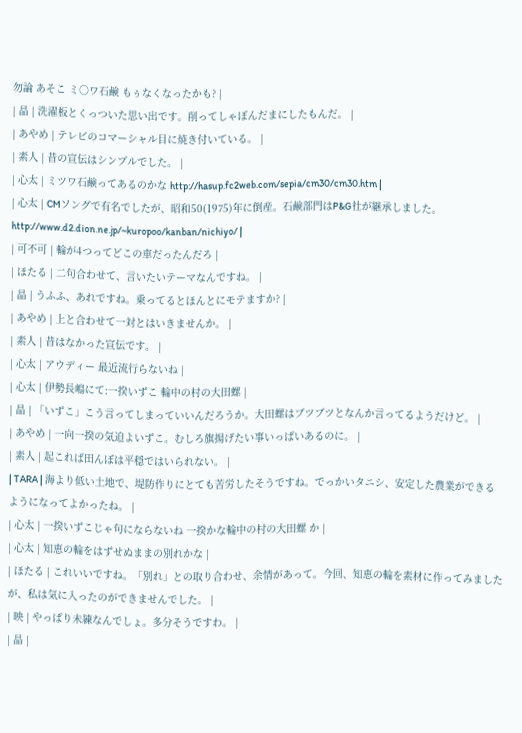勿論 あそこ ミ○ワ石鹸 もぅなくなったかも? |
| 晶 | 洗濯板とくっついた思い出です。削ってしゃぼんだまにしたもんだ。 |
| あやめ | テレビのコマーシャル目に焼き付いている。 |
| 素人 | 昔の宣伝はシンプルでした。 |
| 心太 | ミツワ石鹸ってあるのかな http://hasup.fc2web.com/sepia/cm30/cm30.htm |
| 心太 | CMソングで有名でしたが、昭和50(1975)年に倒産。石鹸部門はP&G社が継承しました。 http://www.d2.dion.ne.jp/~kuropoo/kanban/nichiyo/ |
| 可不可 | 輪が4つってどこの車だったんだろ |
| ほたる | 二句合わせて、言いたいテーマなんですね。 |
| 晶 | うふふ、あれですね。乗ってるとほんとにモテますか? |
| あやめ | 上と合わせて一対とはいきませんか。 |
| 素人 | 昔はなかった宣伝です。 |
| 心太 | アウディー 最近流行らないね |
| 心太 | 伊勢長嶋にて:一揆いずこ 輪中の村の大田螺 |
| 晶 | 「いずこ」こう言ってしまっていいんだろうか。大田螺はブツブツとなんか言ってるようだけど。 |
| あやめ | 一向一揆の気迫よいずこ。むしろ旗揚げたい事いっぱいあるのに。 |
| 素人 | 起これば田んぼは平穏ではいられない。 |
| TARA | 海より低い土地で、堤防作りにとても苦労したそうですね。でっかいタニシ、安定した農業ができるようになってよかったね。 |
| 心太 | 一揆いずこじゃ句にならないね 一揆かな輪中の村の大田螺 か |
| 心太 | 知恵の輪をはずせぬままの別れかな |
| ほたる | これいいですね。「別れ」との取り合わせ、余情があって。今回、知恵の輪を素材に作ってみましたが、私は気に入ったのができませんでした。 |
| 映 | やっぱり未練なんでしょ。多分そうですわ。 |
| 晶 |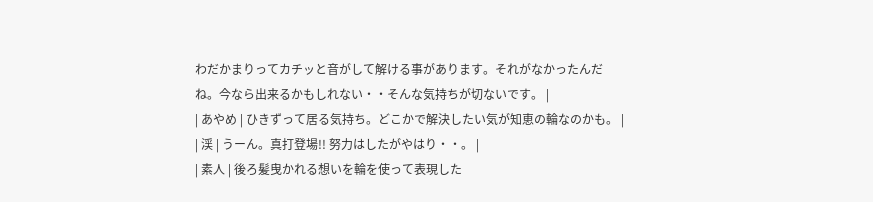わだかまりってカチッと音がして解ける事があります。それがなかったんだね。今なら出来るかもしれない・・そんな気持ちが切ないです。 |
| あやめ | ひきずって居る気持ち。どこかで解決したい気が知恵の輪なのかも。 |
| 渓 | うーん。真打登場!! 努力はしたがやはり・・。 |
| 素人 | 後ろ髪曳かれる想いを輪を使って表現した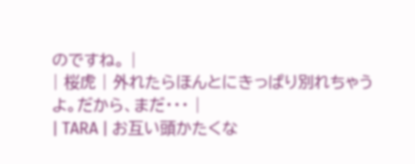のですね。 |
| 桜虎 | 外れたらほんとにきっぱり別れちゃうよ。だから、まだ・・・ |
| TARA | お互い頭かたくな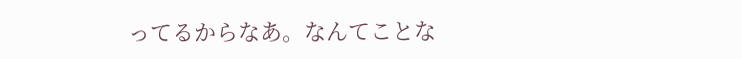ってるからなあ。なんてことな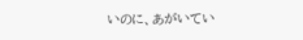いのに、あがいてい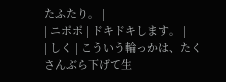たふたり。 |
| ニポポ | ドキドキします。 |
| しく | こういう輪っかは、たくさんぶら下げて生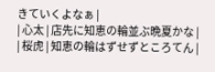きていくよなぁ |
| 心太 | 店先に知恵の輪並ぶ晩夏かな |
| 桜虎 | 知恵の輪はずせずところてん |